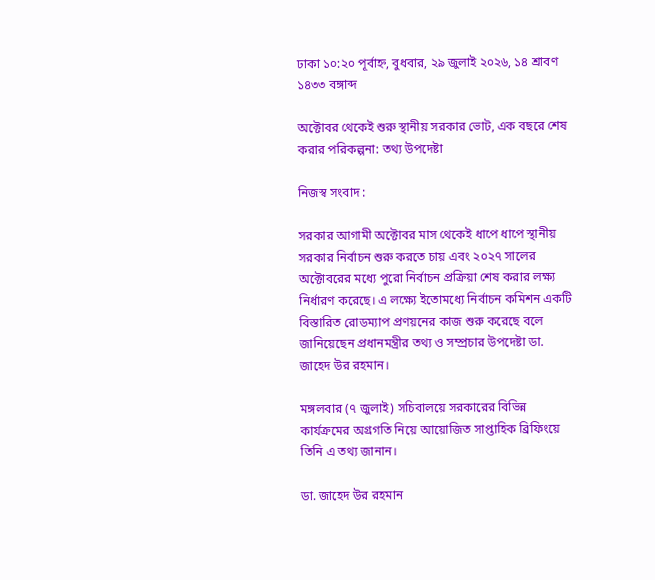ঢাকা ১০:২০ পূর্বাহ্ন, বুধবার, ২৯ জুলাই ২০২৬, ১৪ শ্রাবণ ১৪৩৩ বঙ্গাব্দ

অক্টোবর থেকেই শুরু স্থানীয় সরকার ভোট, এক বছরে শেষ করার পরিকল্পনা: তথ্য উপদেষ্টা

নিজস্ব সংবাদ :

সরকার আগামী অক্টোবর মাস থেকেই ধাপে ধাপে স্থানীয় সরকার নির্বাচন শুরু করতে চায় এবং ২০২৭ সালের অক্টোবরের মধ্যে পুরো নির্বাচন প্রক্রিয়া শেষ করার লক্ষ্য নির্ধারণ করেছে। এ লক্ষ্যে ইতোমধ্যে নির্বাচন কমিশন একটি বিস্তারিত রোডম্যাপ প্রণয়নের কাজ শুরু করেছে বলে জানিয়েছেন প্রধানমন্ত্রীর তথ্য ও সম্প্রচার উপদেষ্টা ডা. জাহেদ উর রহমান।

মঙ্গলবার (৭ জুলাই) সচিবালয়ে সরকারের বিভিন্ন কার্যক্রমের অগ্রগতি নিয়ে আয়োজিত সাপ্তাহিক ব্রিফিংয়ে তিনি এ তথ্য জানান।

ডা. জাহেদ উর রহমান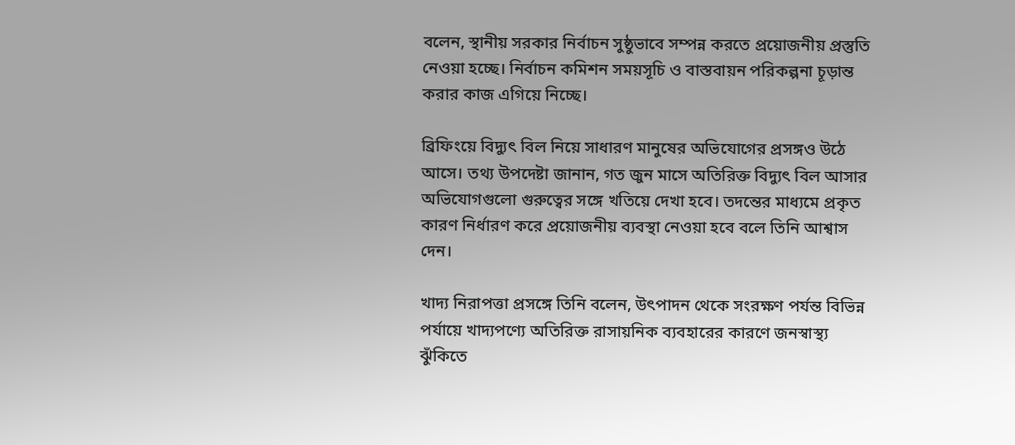বলেন, স্থানীয় সরকার নির্বাচন সুষ্ঠুভাবে সম্পন্ন করতে প্রয়োজনীয় প্রস্তুতি নেওয়া হচ্ছে। নির্বাচন কমিশন সময়সূচি ও বাস্তবায়ন পরিকল্পনা চূড়ান্ত করার কাজ এগিয়ে নিচ্ছে।

ব্রিফিংয়ে বিদ্যুৎ বিল নিয়ে সাধারণ মানুষের অভিযোগের প্রসঙ্গও উঠে আসে। তথ্য উপদেষ্টা জানান, গত জুন মাসে অতিরিক্ত বিদ্যুৎ বিল আসার অভিযোগগুলো গুরুত্বের সঙ্গে খতিয়ে দেখা হবে। তদন্তের মাধ্যমে প্রকৃত কারণ নির্ধারণ করে প্রয়োজনীয় ব্যবস্থা নেওয়া হবে বলে তিনি আশ্বাস দেন।

খাদ্য নিরাপত্তা প্রসঙ্গে তিনি বলেন, উৎপাদন থেকে সংরক্ষণ পর্যন্ত বিভিন্ন পর্যায়ে খাদ্যপণ্যে অতিরিক্ত রাসায়নিক ব্যবহারের কারণে জনস্বাস্থ্য ঝুঁকিতে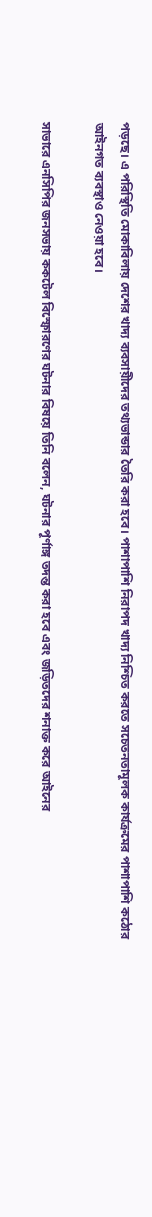পড়ছে। এ পরিস্থিতি মোকাবিলায় দেশের খাদ্য ব্যবসায়ীদের তথ্যভান্ডার তৈরি করা হবে। পাশাপাশি নিরাপদ খাদ্য নিশ্চিত করতে সচেতনতামূলক কার্যক্রমের পাশাপাশি কঠোর আইনগত ব্যবস্থাও নেওয়া হবে।

সাভারে এনসিপির জনসভায় ককটেল বিস্ফোরণের ঘটনার বিষয়ে তিনি বলেন, ঘটনার পূর্ণাঙ্গ তদন্ত করা হবে এবং জড়িতদের শনাক্ত করে আইনের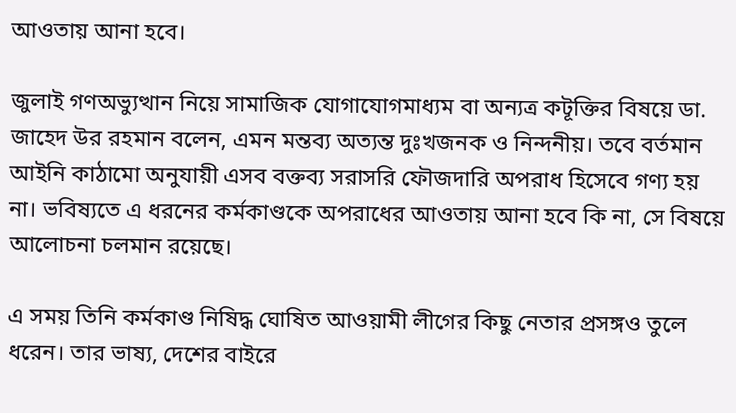আওতায় আনা হবে।

জুলাই গণঅভ্যুত্থান নিয়ে সামাজিক যোগাযোগমাধ্যম বা অন্যত্র কটূক্তির বিষয়ে ডা. জাহেদ উর রহমান বলেন, এমন মন্তব্য অত্যন্ত দুঃখজনক ও নিন্দনীয়। তবে বর্তমান আইনি কাঠামো অনুযায়ী এসব বক্তব্য সরাসরি ফৌজদারি অপরাধ হিসেবে গণ্য হয় না। ভবিষ্যতে এ ধরনের কর্মকাণ্ডকে অপরাধের আওতায় আনা হবে কি না, সে বিষয়ে আলোচনা চলমান রয়েছে।

এ সময় তিনি কর্মকাণ্ড নিষিদ্ধ ঘোষিত আওয়ামী লীগের কিছু নেতার প্রসঙ্গও তুলে ধরেন। তার ভাষ্য, দেশের বাইরে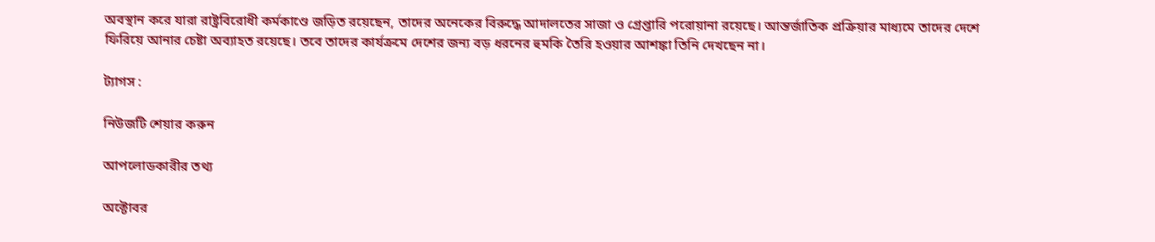অবস্থান করে যারা রাষ্ট্রবিরোধী কর্মকাণ্ডে জড়িত রয়েছেন, তাদের অনেকের বিরুদ্ধে আদালতের সাজা ও গ্রেপ্তারি পরোয়ানা রয়েছে। আন্তর্জাতিক প্রক্রিয়ার মাধ্যমে তাদের দেশে ফিরিয়ে আনার চেষ্টা অব্যাহত রয়েছে। তবে তাদের কার্যক্রমে দেশের জন্য বড় ধরনের হুমকি তৈরি হওয়ার আশঙ্কা তিনি দেখছেন না।

ট্যাগস :

নিউজটি শেয়ার করুন

আপলোডকারীর তথ্য

অক্টোবর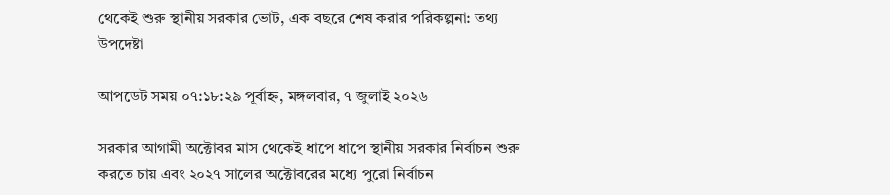থেকেই শুরু স্থানীয় সরকার ভোট, এক বছরে শেষ করার পরিকল্পনা: তথ্য উপদেষ্টা

আপডেট সময় ০৭:১৮:২৯ পূর্বাহ্ন, মঙ্গলবার, ৭ জুলাই ২০২৬

সরকার আগামী অক্টোবর মাস থেকেই ধাপে ধাপে স্থানীয় সরকার নির্বাচন শুরু করতে চায় এবং ২০২৭ সালের অক্টোবরের মধ্যে পুরো নির্বাচন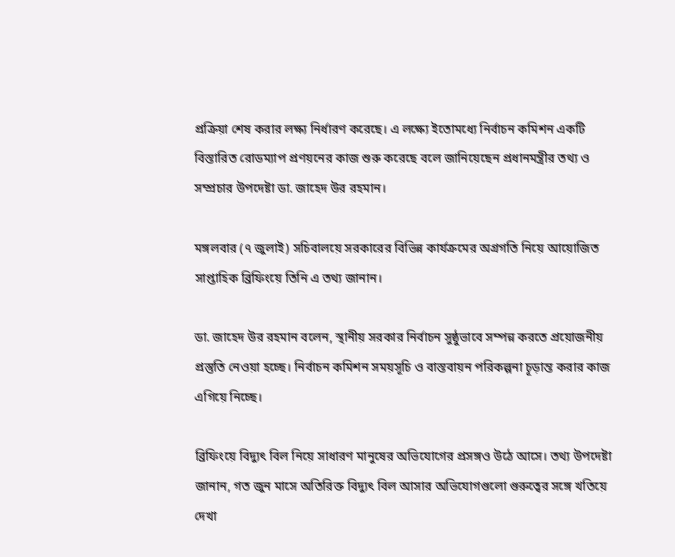প্রক্রিয়া শেষ করার লক্ষ্য নির্ধারণ করেছে। এ লক্ষ্যে ইতোমধ্যে নির্বাচন কমিশন একটি বিস্তারিত রোডম্যাপ প্রণয়নের কাজ শুরু করেছে বলে জানিয়েছেন প্রধানমন্ত্রীর তথ্য ও সম্প্রচার উপদেষ্টা ডা. জাহেদ উর রহমান।

মঙ্গলবার (৭ জুলাই) সচিবালয়ে সরকারের বিভিন্ন কার্যক্রমের অগ্রগতি নিয়ে আয়োজিত সাপ্তাহিক ব্রিফিংয়ে তিনি এ তথ্য জানান।

ডা. জাহেদ উর রহমান বলেন, স্থানীয় সরকার নির্বাচন সুষ্ঠুভাবে সম্পন্ন করতে প্রয়োজনীয় প্রস্তুতি নেওয়া হচ্ছে। নির্বাচন কমিশন সময়সূচি ও বাস্তবায়ন পরিকল্পনা চূড়ান্ত করার কাজ এগিয়ে নিচ্ছে।

ব্রিফিংয়ে বিদ্যুৎ বিল নিয়ে সাধারণ মানুষের অভিযোগের প্রসঙ্গও উঠে আসে। তথ্য উপদেষ্টা জানান, গত জুন মাসে অতিরিক্ত বিদ্যুৎ বিল আসার অভিযোগগুলো গুরুত্বের সঙ্গে খতিয়ে দেখা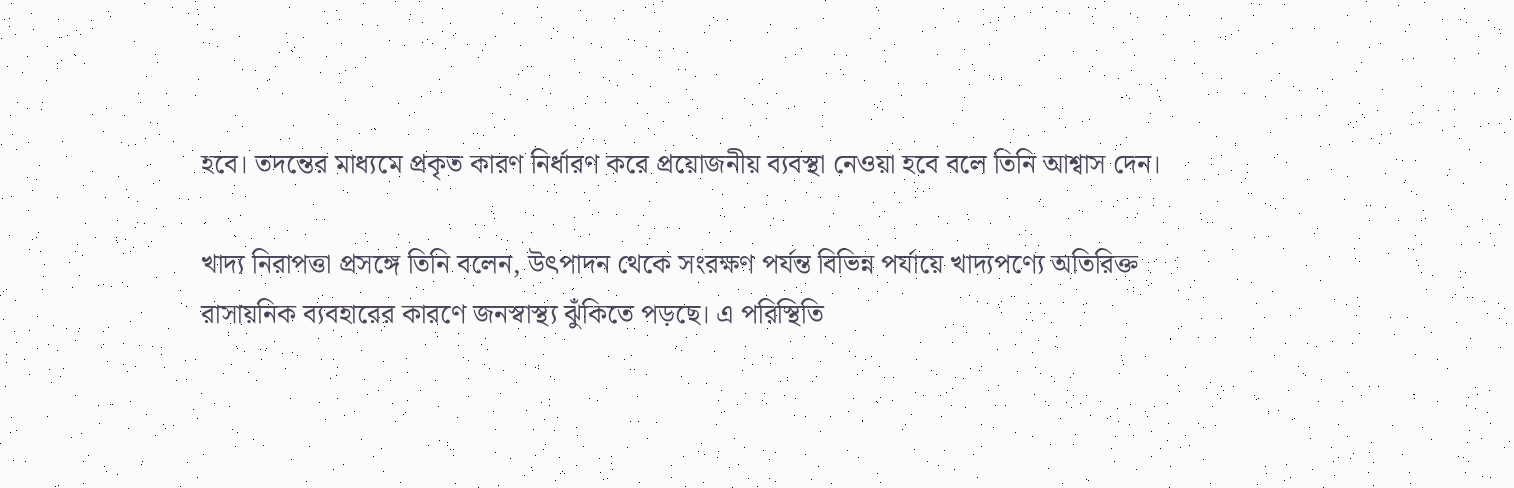হবে। তদন্তের মাধ্যমে প্রকৃত কারণ নির্ধারণ করে প্রয়োজনীয় ব্যবস্থা নেওয়া হবে বলে তিনি আশ্বাস দেন।

খাদ্য নিরাপত্তা প্রসঙ্গে তিনি বলেন, উৎপাদন থেকে সংরক্ষণ পর্যন্ত বিভিন্ন পর্যায়ে খাদ্যপণ্যে অতিরিক্ত রাসায়নিক ব্যবহারের কারণে জনস্বাস্থ্য ঝুঁকিতে পড়ছে। এ পরিস্থিতি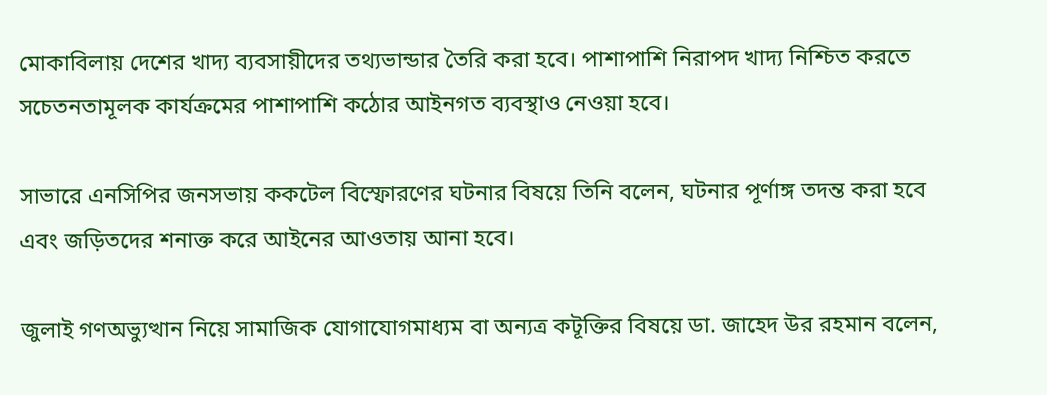মোকাবিলায় দেশের খাদ্য ব্যবসায়ীদের তথ্যভান্ডার তৈরি করা হবে। পাশাপাশি নিরাপদ খাদ্য নিশ্চিত করতে সচেতনতামূলক কার্যক্রমের পাশাপাশি কঠোর আইনগত ব্যবস্থাও নেওয়া হবে।

সাভারে এনসিপির জনসভায় ককটেল বিস্ফোরণের ঘটনার বিষয়ে তিনি বলেন, ঘটনার পূর্ণাঙ্গ তদন্ত করা হবে এবং জড়িতদের শনাক্ত করে আইনের আওতায় আনা হবে।

জুলাই গণঅভ্যুত্থান নিয়ে সামাজিক যোগাযোগমাধ্যম বা অন্যত্র কটূক্তির বিষয়ে ডা. জাহেদ উর রহমান বলেন,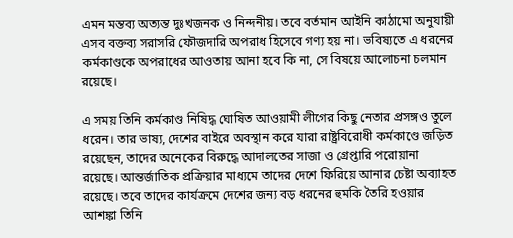এমন মন্তব্য অত্যন্ত দুঃখজনক ও নিন্দনীয়। তবে বর্তমান আইনি কাঠামো অনুযায়ী এসব বক্তব্য সরাসরি ফৌজদারি অপরাধ হিসেবে গণ্য হয় না। ভবিষ্যতে এ ধরনের কর্মকাণ্ডকে অপরাধের আওতায় আনা হবে কি না, সে বিষয়ে আলোচনা চলমান রয়েছে।

এ সময় তিনি কর্মকাণ্ড নিষিদ্ধ ঘোষিত আওয়ামী লীগের কিছু নেতার প্রসঙ্গও তুলে ধরেন। তার ভাষ্য, দেশের বাইরে অবস্থান করে যারা রাষ্ট্রবিরোধী কর্মকাণ্ডে জড়িত রয়েছেন, তাদের অনেকের বিরুদ্ধে আদালতের সাজা ও গ্রেপ্তারি পরোয়ানা রয়েছে। আন্তর্জাতিক প্রক্রিয়ার মাধ্যমে তাদের দেশে ফিরিয়ে আনার চেষ্টা অব্যাহত রয়েছে। তবে তাদের কার্যক্রমে দেশের জন্য বড় ধরনের হুমকি তৈরি হওয়ার আশঙ্কা তিনি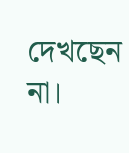দেখছেন না।